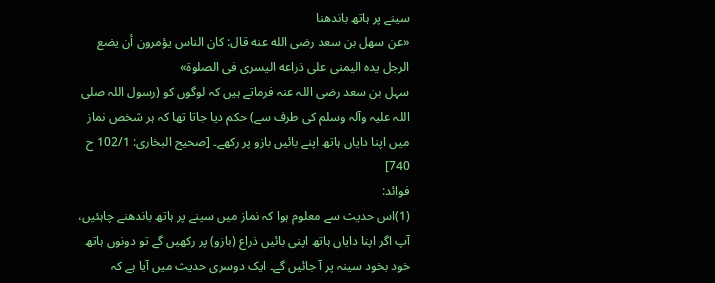سینے پر ہاتھ باندھنا
«عن سهل بن سعد رضى الله عنه قال: كان الناس يؤمرون أن يضع الرجل يده اليمنى على ذراعه اليسرى فى الصلوة»
سہل بن سعد رضی اللہ عنہ فرماتے ہیں کہ لوگوں کو (رسول اللہ صلی اللہ علیہ وآلہ وسلم کی طرف سے) حکم دیا جاتا تھا کہ ہر شخص نماز میں اپنا دایاں ہاتھ اپنے بائیں بازو پر رکھے۔ [صحیح البخاری: 102/1 ح 740]
فوائد:
(1)اس حدیث سے معلوم ہوا کہ نماز میں سینے پر ہاتھ باندھنے چاہئیں، آپ اگر اپنا دایاں ہاتھ اپنی بائیں ذراع (بازو) پر رکھیں گے تو دونوں ہاتھ خود بخود سینہ پر آ جائیں گے۔ ایک دوسری حدیث میں آیا ہے کہ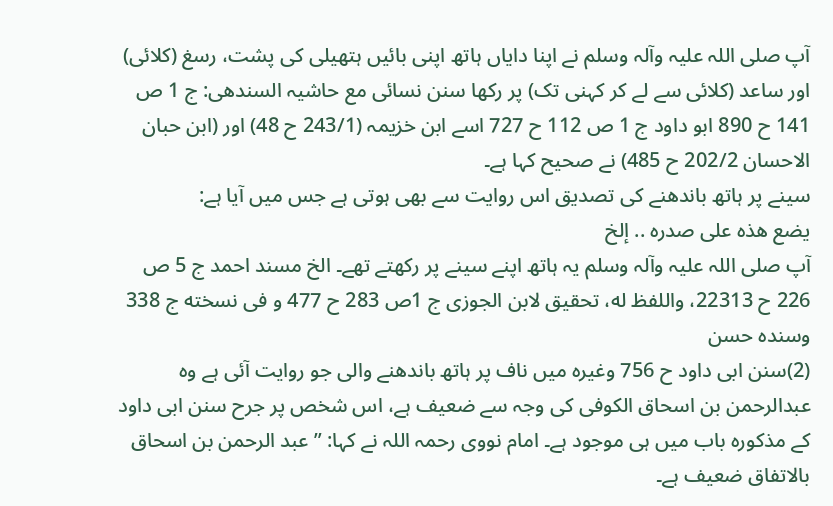آپ صلی اللہ علیہ وآلہ وسلم نے اپنا دایاں ہاتھ اپنی بائیں ہتھیلی کی پشت، رسغ (کلائی) اور ساعد (کلائی سے لے کر کہنی تک) پر رکھا سنن نسائی مع حاشیہ السندھی: ج 1 ص 141 ح 890 ابو داود ج 1 ص 112 ح 727 اسے ابن خزیمہ (243/1 ح 48) اور (ابن حبان الاحسان 202/2 ح 485) نے صحیح کہا ہے۔
سینے پر ہاتھ باندھنے کی تصدیق اس روایت سے بھی ہوتی ہے جس میں آیا ہے:
يضع هذه على صدره .. إلخ
آپ صلی اللہ علیہ وآلہ وسلم یہ ہاتھ اپنے سینے پر رکھتے تھے۔ الخ مسند احمد ج 5 ص 226 ح 22313، واللفظ له، تحقیق لابن الجوزی ج 1ص 283 ح 477 و فی نسخته ج 338 وسندہ حسن
(2)سنن ابی داود ح 756 وغیرہ میں ناف پر ہاتھ باندھنے والی جو روایت آئی ہے وہ عبدالرحمن بن اسحاق الکوفی کی وجہ سے ضعیف ہے، اس شخص پر جرح سنن ابی داود کے مذکورہ باب میں ہی موجود ہے۔ امام نووی رحمہ اللہ نے کہا: ”عبد الرحمن بن اسحاق بالاتفاق ضعیف ہے۔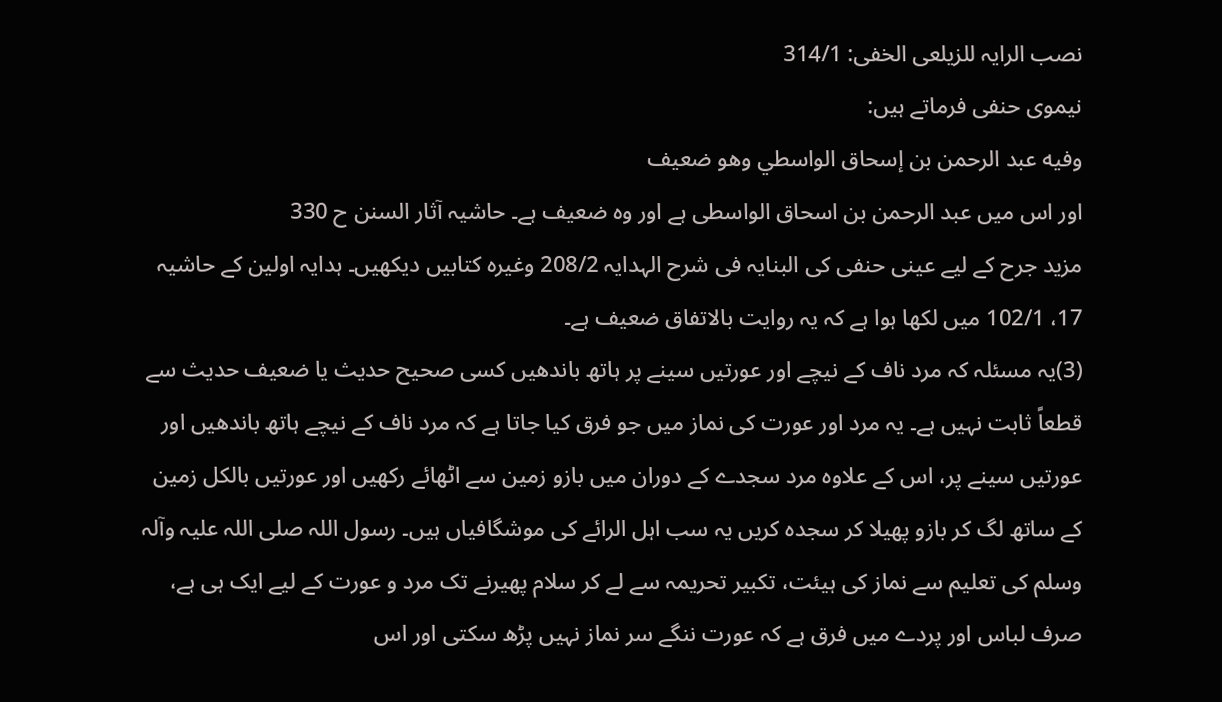نصب الرایہ للزیلعی الخفی: 314/1
نیموی حنفی فرماتے ہیں:
وفيه عبد الرحمن بن إسحاق الواسطي وهو ضعيف
اور اس میں عبد الرحمن بن اسحاق الواسطی ہے اور وہ ضعیف ہے۔ حاشیہ آثار السنن ح 330
مزید جرح کے لیے عینی حنفی کی البنایہ فی شرح الہدایہ 208/2 وغیرہ کتابیں دیکھیں۔ ہدایہ اولین کے حاشیہ 17، 102/1 میں لکھا ہوا ہے کہ یہ روایت بالاتفاق ضعیف ہے۔
(3)یہ مسئلہ کہ مرد ناف کے نیچے اور عورتیں سینے پر ہاتھ باندھیں کسی صحیح حدیث یا ضعیف حدیث سے قطعاً ثابت نہیں ہے۔ یہ مرد اور عورت کی نماز میں جو فرق کیا جاتا ہے کہ مرد ناف کے نیچے ہاتھ باندھیں اور عورتیں سینے پر، اس کے علاوہ مرد سجدے کے دوران میں بازو زمین سے اٹھائے رکھیں اور عورتیں بالکل زمین کے ساتھ لگ کر بازو پھیلا کر سجدہ کریں یہ سب اہل الرائے کی موشگافیاں ہیں۔ رسول اللہ صلی اللہ علیہ وآلہ وسلم کی تعلیم سے نماز کی ہیئت، تکبیر تحریمہ سے لے کر سلام پھیرنے تک مرد و عورت کے لیے ایک ہی ہے، صرف لباس اور پردے میں فرق ہے کہ عورت ننگے سر نماز نہیں پڑھ سکتی اور اس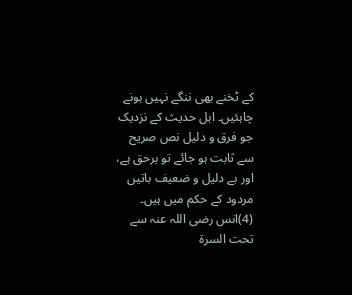کے ٹخنے بھی ننگے نہیں ہونے چاہئیں۔ اہل حدیث کے نزدیک جو فرق و دلیل نص صریح سے ثابت ہو جائے تو برحق ہے، اور بے دلیل و ضعیف باتیں مردود کے حکم میں ہیں۔
(4)انس رضی اللہ عنہ سے تحت السرة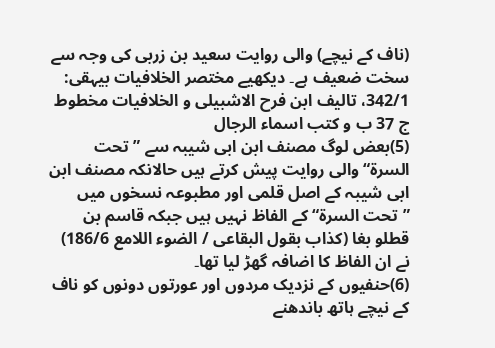(ناف کے نیچے) والی روایت سعید بن زربی کی وجہ سے سخت ضعیف ہے۔ دیکھیے مختصر الخلافیات بیہقی: 342/1، تالیف ابن فرح الاشبیلی و الخلافیات مخطوط ج 37 ب و کتب اسماء الرجال
(5)بعض لوگ مصنف ابن ابی شیبہ سے ”تحت السرة“ والی روایت پیش کرتے ہیں حالانکہ مصنف ابن ابی شیبہ کے اصل قلمی اور مطبوعہ نسخوں میں ”تحت السرة“ کے الفاظ نہیں ہیں جبکہ قاسم بن قطلو بغا (کذاب بقول البقاعی / الضوء اللامع 186/6) نے ان الفاظ کا اضافہ گھڑ لیا تھا۔
(6)حنفیوں کے نزدیک مردوں اور عورتوں دونوں کو ناف کے نیچے ہاتھ باندھنے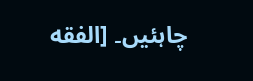چاہئیں۔ [الفقه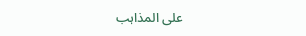علی المذاہب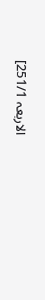الاربعہ 251/1]